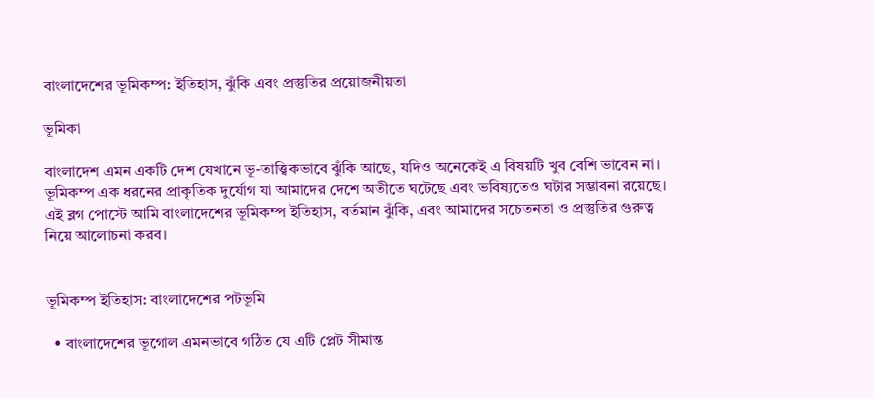বাংলাদেশের ভূমিকম্প: ইতিহাস, ঝুঁকি এবং প্রস্তুতির প্রয়োজনীয়তা

ভূমিকা

বাংলাদেশ এমন একটি দেশ যেখানে ভূ-তাত্ত্বিকভাবে ঝুঁকি আছে, যদিও অনেকেই এ বিষয়টি খুব বেশি ভাবেন না। ভূমিকম্প এক ধরনের প্রাকৃতিক দুর্যোগ যা আমাদের দেশে অতীতে ঘটেছে এবং ভবিষ্যতেও ঘটার সম্ভাবনা রয়েছে। এই ব্লগ পোস্টে আমি বাংলাদেশের ভূমিকম্প ইতিহাস, বর্তমান ঝুঁকি, এবং আমাদের সচেতনতা ও প্রস্তুতির গুরুত্ব নিয়ে আলোচনা করব।


ভূমিকম্প ইতিহাস: বাংলাদেশের পটভূমি

  • বাংলাদেশের ভূগোল এমনভাবে গঠিত যে এটি প্লেট সীমান্ত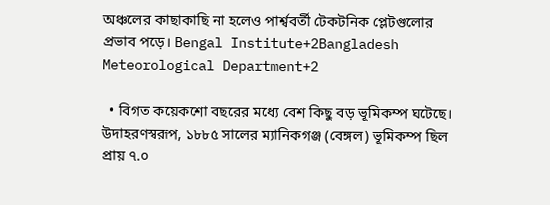অঞ্চলের কাছাকাছি না হলেও পার্শ্ববর্তী টেকটনিক প্লেটগুলোর প্রভাব পড়ে। Bengal Institute+2Bangladesh Meteorological Department+2

  • বিগত কয়েকশো বছরের মধ্যে বেশ কিছু বড় ভূমিকম্প ঘটেছে। উদাহরণস্বরূপ, ১৮৮৫ সালের ম্যানিকগঞ্জ (বেঙ্গল) ভূমিকম্প ছিল প্রায় ৭.০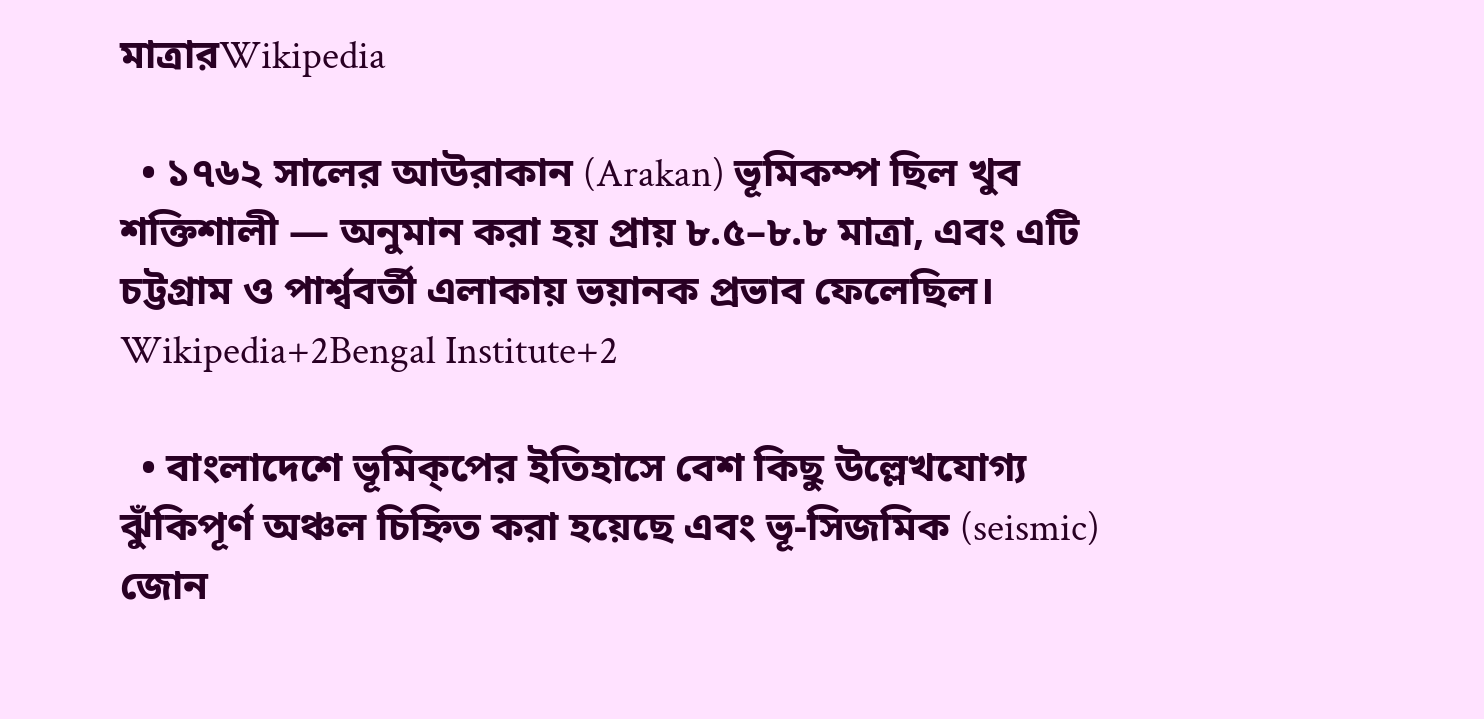মাত্রারWikipedia

  • ১৭৬২ সালের আউরাকান (Arakan) ভূমিকম্প ছিল খুব শক্তিশালী — অনুমান করা হয় প্রায় ৮.৫–৮.৮ মাত্রা, এবং এটি চট্টগ্রাম ও পার্শ্ববর্তী এলাকায় ভয়ানক প্রভাব ফেলেছিল। Wikipedia+2Bengal Institute+2

  • বাংলাদেশে ভূমিক্পের ইতিহাসে বেশ কিছু উল্লেখযোগ্য ঝুঁকিপূর্ণ অঞ্চল চিহ্নিত করা হয়েছে এবং ভূ-সিজমিক (seismic) জোন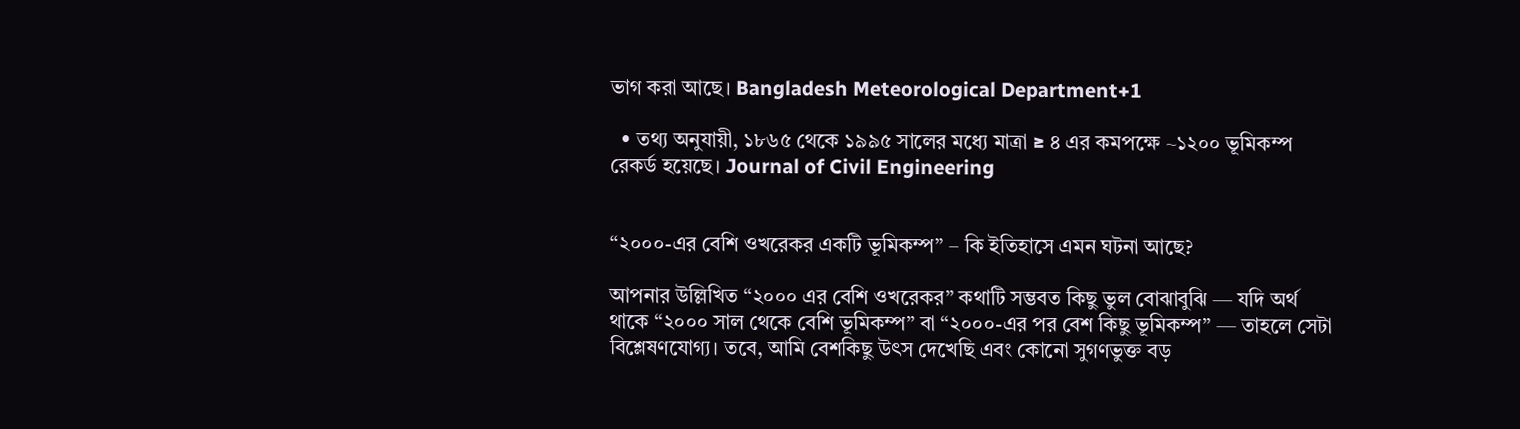ভাগ করা আছে। Bangladesh Meteorological Department+1

  • তথ্য অনুযায়ী, ১৮৬৫ থেকে ১৯৯৫ সালের মধ্যে মাত্রা ≥ ৪ এর কমপক্ষে ~১২০০ ভূমিকম্প রেকর্ড হয়েছে। Journal of Civil Engineering


“২০০০-এর বেশি ওখরেকর একটি ভূমিকম্প” – কি ইতিহাসে এমন ঘটনা আছে?

আপনার উল্লিখিত “২০০০ এর বেশি ওখরেকর” কথাটি সম্ভবত কিছু ভুল বোঝাবুঝি — যদি অর্থ থাকে “২০০০ সাল থেকে বেশি ভূমিকম্প” বা “২০০০-এর পর বেশ কিছু ভূমিকম্প” — তাহলে সেটা বিশ্লেষণযোগ্য। তবে, আমি বেশকিছু উৎস দেখেছি এবং কোনো সুগণভুক্ত বড়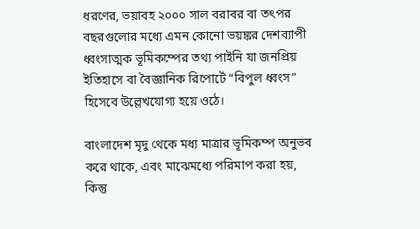ধরণের, ভয়াবহ ২০০০ সাল বরাবর বা তৎপর বছরগুলোর মধ্যে এমন কোনো ভয়ঙ্কর দেশব্যাপী ধ্বংসাত্মক ভূমিকম্পের তথ্য পাইনি যা জনপ্রিয় ইতিহাসে বা বৈজ্ঞানিক রিপোর্টে “বিপুল ধ্বংস” হিসেবে উল্লেখযোগ্য হয়ে ওঠে।

বাংলাদেশ মৃদু থেকে মধ্য মাত্রার ভূমিকম্প অনুভব করে থাকে, এবং মাঝেমধ্যে পরিমাপ করা হয়, কিন্তু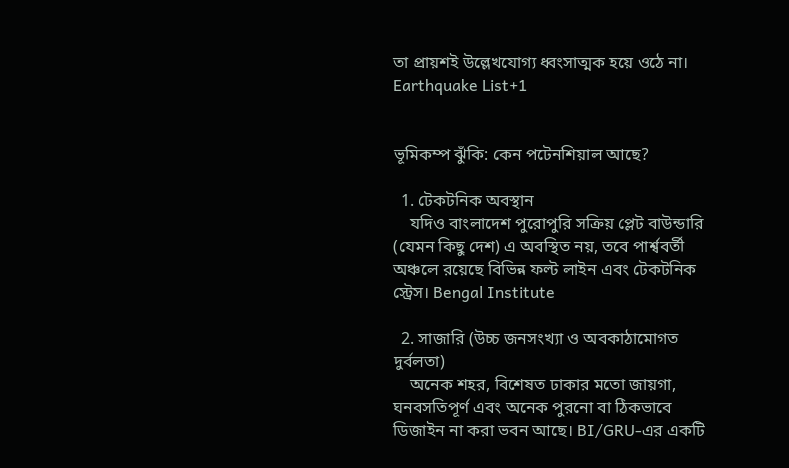তা প্রায়শই উল্লেখযোগ্য ধ্বংসাত্মক হয়ে ওঠে না। Earthquake List+1


ভূমিকম্প ঝুঁকি: কেন পটেনশিয়াল আছে?

  1. টেকটনিক অবস্থান
    যদিও বাংলাদেশ পুরোপুরি সক্রিয় প্লেট বাউন্ডারি (যেমন কিছু দেশ) এ অবস্থিত নয়, তবে পার্শ্ববর্তী অঞ্চলে রয়েছে বিভিন্ন ফল্ট লাইন এবং টেকটনিক স্ট্রেস। Bengal Institute

  2. সাজারি (উচ্চ জনসংখ্যা ও অবকাঠামোগত দুর্বলতা)
    অনেক শহর, বিশেষত ঢাকার মতো জায়গা, ঘনবসতিপূর্ণ এবং অনেক পুরনো বা ঠিকভাবে ডিজাইন না করা ভবন আছে। BI/GRU-এর একটি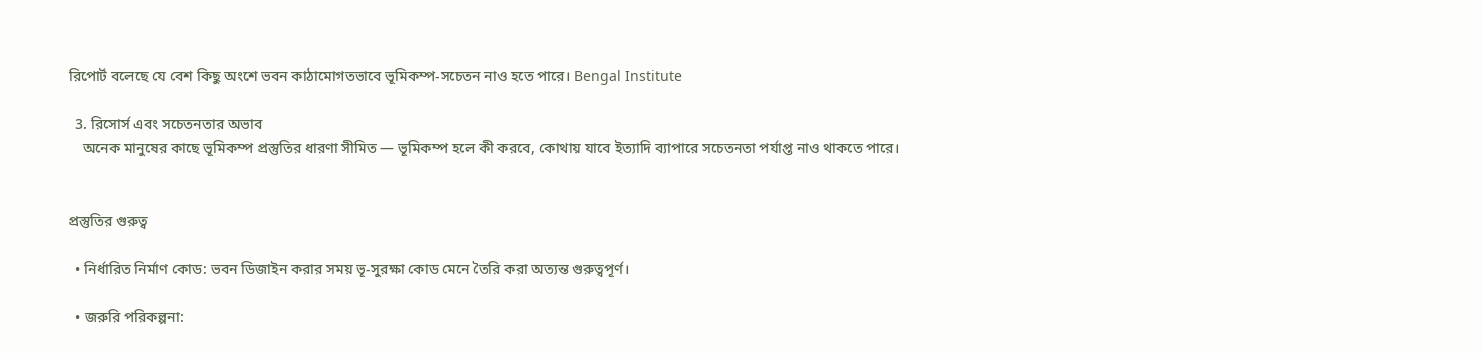রিপোর্ট বলেছে যে বেশ কিছু অংশে ভবন কাঠামোগতভাবে ভূমিকম্প-সচেতন নাও হতে পারে। Bengal Institute

  3. রিসোর্স এবং সচেতনতার অভাব
    অনেক মানুষের কাছে ভূমিকম্প প্রস্তুতির ধারণা সীমিত — ভূমিকম্প হলে কী করবে, কোথায় যাবে ইত্যাদি ব্যাপারে সচেতনতা পর্যাপ্ত নাও থাকতে পারে।


প্রস্তুতির গুরুত্ব

  • নির্ধারিত নির্মাণ কোড: ভবন ডিজাইন করার সময় ভূ-সুরক্ষা কোড মেনে তৈরি করা অত্যন্ত গুরুত্বপূর্ণ।

  • জরুরি পরিকল্পনা: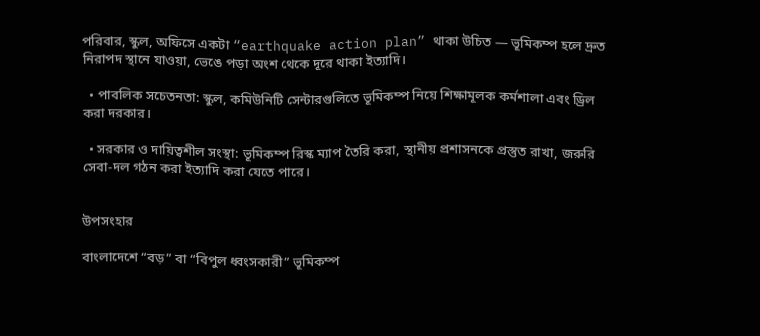পরিবার, স্কুল, অফিসে একটা “earthquake action plan” থাকা উচিত — ভূমিকম্প হলে দ্রুত নিরাপদ স্থানে যাওয়া, ভেঙে পড়া অংশ থেকে দূরে থাকা ইত্যাদি।

  • পাবলিক সচেতনতা: স্কুল, কমিউনিটি সেন্টারগুলিতে ভূমিকম্প নিয়ে শিক্ষামূলক কর্মশালা এবং ড্রিল করা দরকার।

  • সরকার ও দায়িত্বশীল সংস্থা: ভূমিকম্প রিস্ক ম্যাপ তৈরি করা, স্থানীয় প্রশাসনকে প্রস্তুত রাখা, জরুরি সেবা-দল গঠন করা ইত্যাদি করা যেতে পারে।


উপসংহার

বাংলাদেশে “বড়” বা “বিপুল ধ্বংসকারী” ভূমিকম্প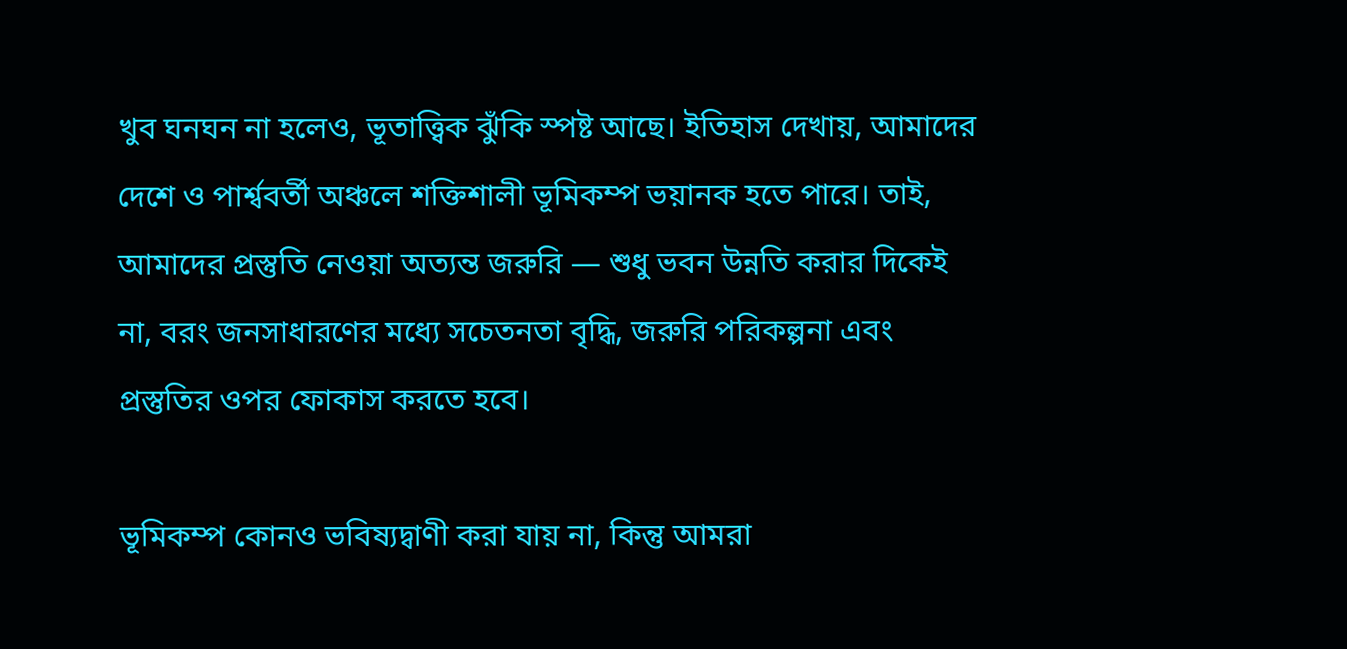খুব ঘনঘন না হলেও, ভূতাত্ত্বিক ঝুঁকি স্পষ্ট আছে। ইতিহাস দেখায়, আমাদের দেশে ও পার্শ্ববর্তী অঞ্চলে শক্তিশালী ভূমিকম্প ভয়ানক হতে পারে। তাই, আমাদের প্রস্তুতি নেওয়া অত্যন্ত জরুরি — শুধু ভবন উন্নতি করার দিকেই না, বরং জনসাধারণের মধ্যে সচেতনতা বৃদ্ধি, জরুরি পরিকল্পনা এবং প্রস্তুতির ওপর ফোকাস করতে হবে।

ভূমিকম্প কোনও ভবিষ্যদ্বাণী করা যায় না, কিন্তু আমরা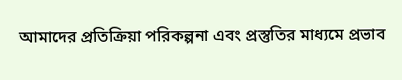আমাদের প্রতিক্রিয়া পরিকল্পনা এবং প্রস্তুতির মাধ্যমে প্রভাব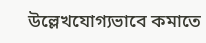উল্লেখযোগ্যভাবে কমাতে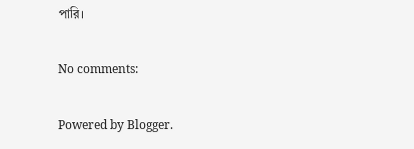পারি।

No comments:

Powered by Blogger.